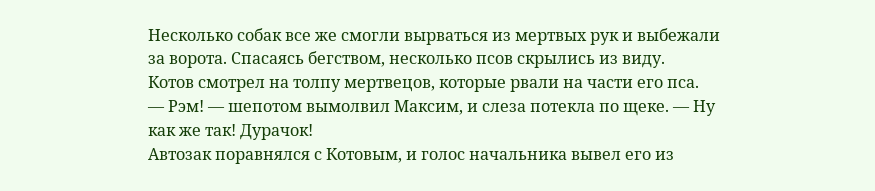Несколько собак все же смогли вырваться из мертвых рук и выбежали за ворота. Спасаясь бегством, несколько псов скрылись из виду.
Котов смотрел на толпу мертвецов, которые рвали на части его пса.
— Рэм! — шепотом вымолвил Максим, и слеза потекла по щеке. — Ну как же так! Дурачок!
Автозак поравнялся с Котовым, и голос начальника вывел его из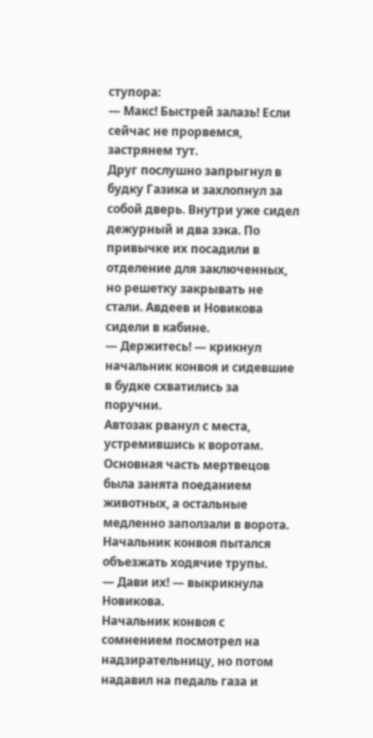ступора:
— Макс! Быстрей залазь! Если сейчас не прорвемся, застрянем тут.
Друг послушно запрыгнул в будку Газика и захлопнул за собой дверь. Внутри уже сидел дежурный и два зэка. По привычке их посадили в отделение для заключенных, но решетку закрывать не стали. Авдеев и Новикова сидели в кабине.
— Держитесь! — крикнул начальник конвоя и сидевшие в будке схватились за поручни.
Автозак рванул с места, устремившись к воротам. Основная часть мертвецов была занята поеданием животных, а остальные медленно заползали в ворота. Начальник конвоя пытался объезжать ходячие трупы.
— Дави их! — выкрикнула Новикова.
Начальник конвоя с сомнением посмотрел на надзирательницу, но потом надавил на педаль газа и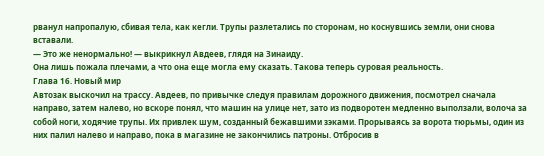рванул напропалую, сбивая тела, как кегли. Трупы разлетались по сторонам, но коснувшись земли, они снова вставали.
— Это же ненормально! — выкрикнул Авдеев, глядя на Зинаиду.
Она лишь пожала плечами, а что она еще могла ему сказать. Такова теперь суровая реальность.
Глава 16. Новый мир
Автозак выскочил на трассу. Авдеев, по привычке следуя правилам дорожного движения, посмотрел сначала направо, затем налево, но вскоре понял, что машин на улице нет, зато из подворотен медленно выползали, волоча за собой ноги, ходячие трупы. Их привлек шум, созданный бежавшими зэками. Прорываясь за ворота тюрьмы, один из них палил налево и направо, пока в магазине не закончились патроны. Отбросив в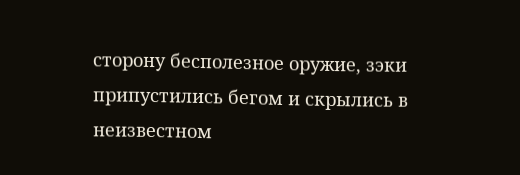сторону бесполезное оружие, зэки припустились бегом и скрылись в неизвестном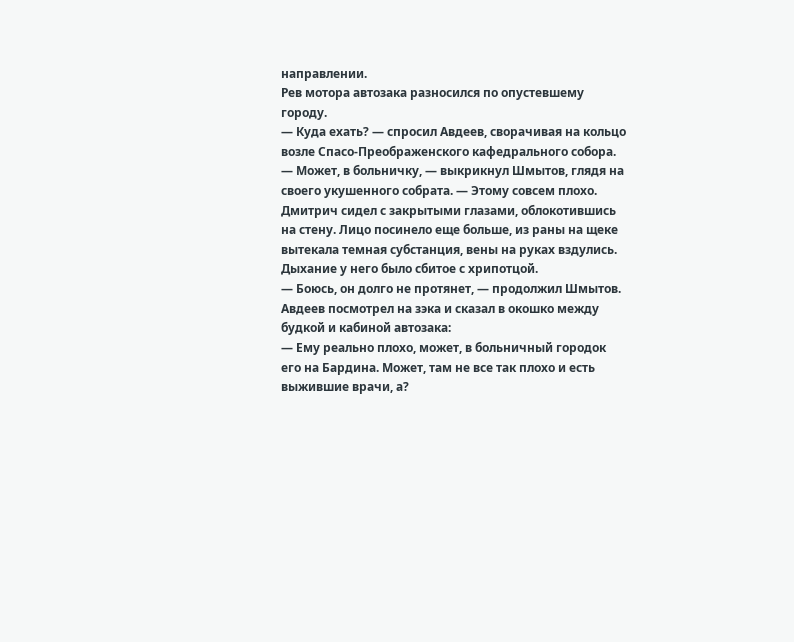направлении.
Рев мотора автозака разносился по опустевшему городу.
— Куда ехать? — спросил Авдеев, сворачивая на кольцо возле Спасо-Преображенского кафедрального собора.
— Может, в больничку, — выкрикнул Шмытов, глядя на своего укушенного собрата. — Этому совсем плохо.
Дмитрич сидел с закрытыми глазами, облокотившись на стену. Лицо посинело еще больше, из раны на щеке вытекала темная субстанция, вены на руках вздулись. Дыхание у него было сбитое с хрипотцой.
— Боюсь, он долго не протянет, — продолжил Шмытов.
Авдеев посмотрел на зэка и сказал в окошко между будкой и кабиной автозака:
— Ему реально плохо, может, в больничный городок его на Бардина. Может, там не все так плохо и есть выжившие врачи, а?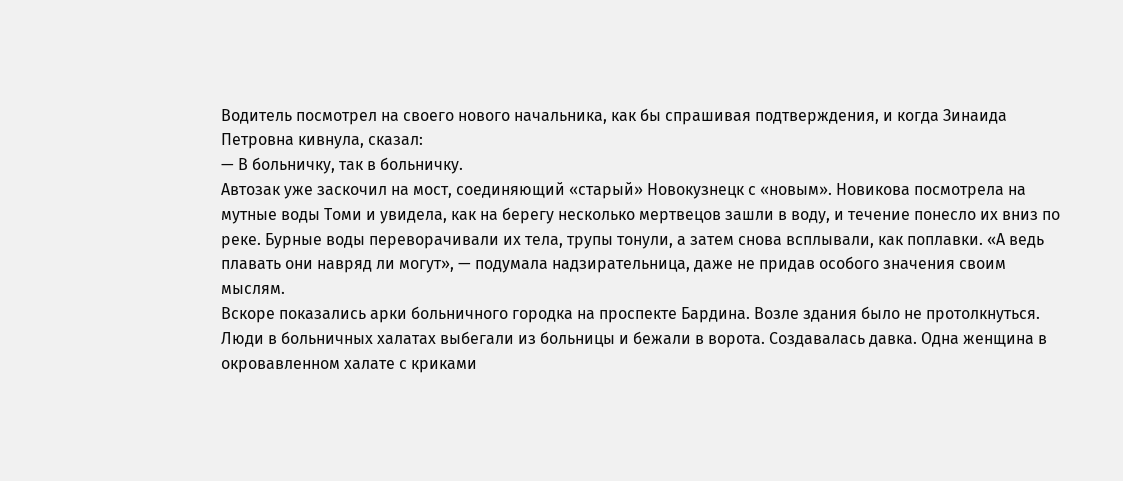Водитель посмотрел на своего нового начальника, как бы спрашивая подтверждения, и когда Зинаида Петровна кивнула, сказал:
— В больничку, так в больничку.
Автозак уже заскочил на мост, соединяющий «старый» Новокузнецк с «новым». Новикова посмотрела на мутные воды Томи и увидела, как на берегу несколько мертвецов зашли в воду, и течение понесло их вниз по реке. Бурные воды переворачивали их тела, трупы тонули, а затем снова всплывали, как поплавки. «А ведь плавать они навряд ли могут», — подумала надзирательница, даже не придав особого значения своим мыслям.
Вскоре показались арки больничного городка на проспекте Бардина. Возле здания было не протолкнуться. Люди в больничных халатах выбегали из больницы и бежали в ворота. Создавалась давка. Одна женщина в окровавленном халате с криками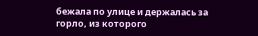бежала по улице и держалась за горло, из которого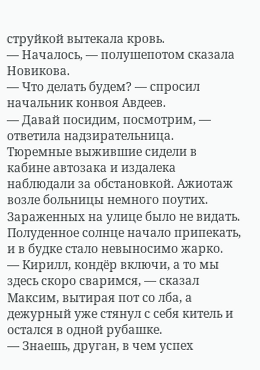струйкой вытекала кровь.
— Началось, — полушепотом сказала Новикова.
— Что делать будем? — спросил начальник конвоя Авдеев.
— Давай посидим, посмотрим, — ответила надзирательница.
Тюремные выжившие сидели в кабине автозака и издалека наблюдали за обстановкой. Ажиотаж возле больницы немного поутих. Зараженных на улице было не видать. Полуденное солнце начало припекать, и в будке стало невыносимо жарко.
— Кирилл, кондёр включи, а то мы здесь скоро сваримся, — сказал Максим, вытирая пот со лба, а дежурный уже стянул с себя китель и остался в одной рубашке.
— Знаешь, друган, в чем успех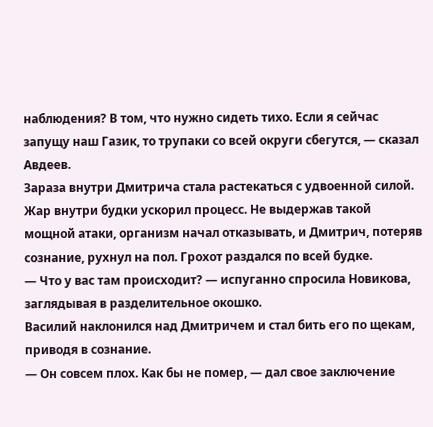наблюдения? В том, что нужно сидеть тихо. Если я сейчас запущу наш Газик, то трупаки со всей округи сбегутся, — сказал Авдеев.
Зараза внутри Дмитрича стала растекаться с удвоенной силой. Жар внутри будки ускорил процесс. Не выдержав такой мощной атаки, организм начал отказывать, и Дмитрич, потеряв сознание, рухнул на пол. Грохот раздался по всей будке.
— Что у вас там происходит? — испуганно спросила Новикова, заглядывая в разделительное окошко.
Василий наклонился над Дмитричем и стал бить его по щекам, приводя в сознание.
— Он совсем плох. Как бы не помер, — дал свое заключение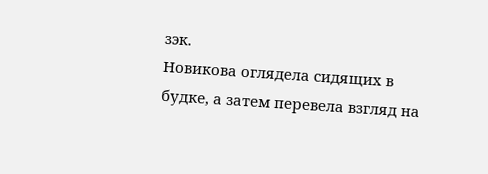зэк.
Новикова оглядела сидящих в будке, а затем перевела взгляд на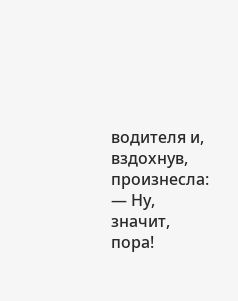водителя и, вздохнув, произнесла:
— Ну, значит, пора!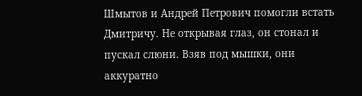Шмытов и Андрей Петрович помогли встать Дмитричу. Не открывая глаз, он стонал и пускал слюни. Взяв под мышки, они аккуратно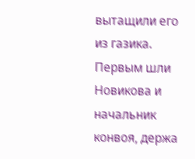вытащили его из газика. Первым шли Новикова и начальник конвоя, держа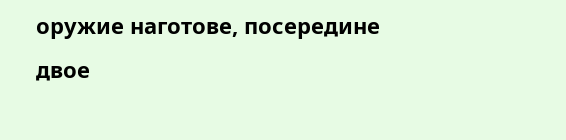оружие наготове, посередине двое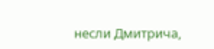несли Дмитрича,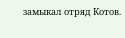замыкал отряд Котов.